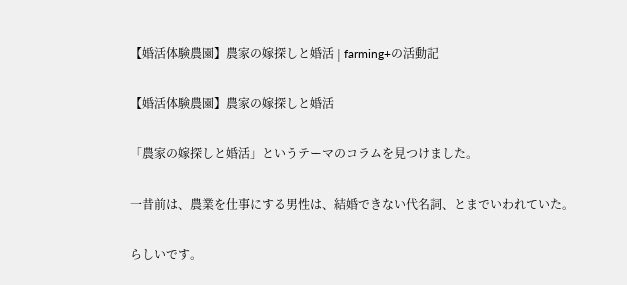【婚活体験農園】農家の嫁探しと婚活 | farming+の活動記

【婚活体験農園】農家の嫁探しと婚活

「農家の嫁探しと婚活」というテーマのコラムを見つけました。

一昔前は、農業を仕事にする男性は、結婚できない代名詞、とまでいわれていた。

らしいです。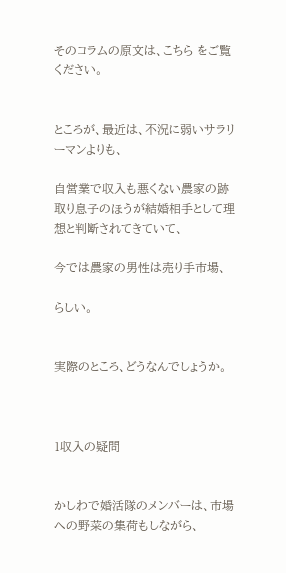そのコラムの原文は、こちら をご覧ください。


ところが、最近は、不況に弱いサラリーマンよりも、

自営業で収入も悪くない農家の跡取り息子のほうが結婚相手として理想と判断されてきていて、

今では農家の男性は売り手市場、

らしい。


実際のところ、どうなんでしょうか。



1収入の疑問


かしわで婚活隊のメンバーは、市場への野菜の集荷もしながら、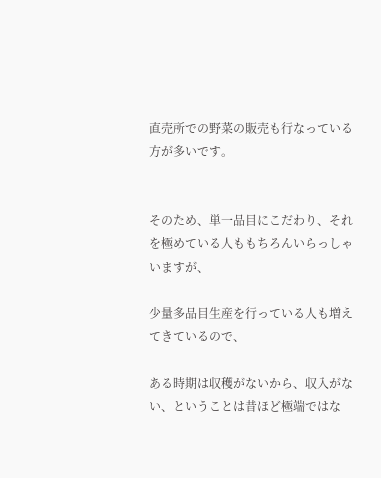直売所での野菜の販売も行なっている方が多いです。


そのため、単一品目にこだわり、それを極めている人ももちろんいらっしゃいますが、

少量多品目生産を行っている人も増えてきているので、

ある時期は収穫がないから、収入がない、ということは昔ほど極端ではな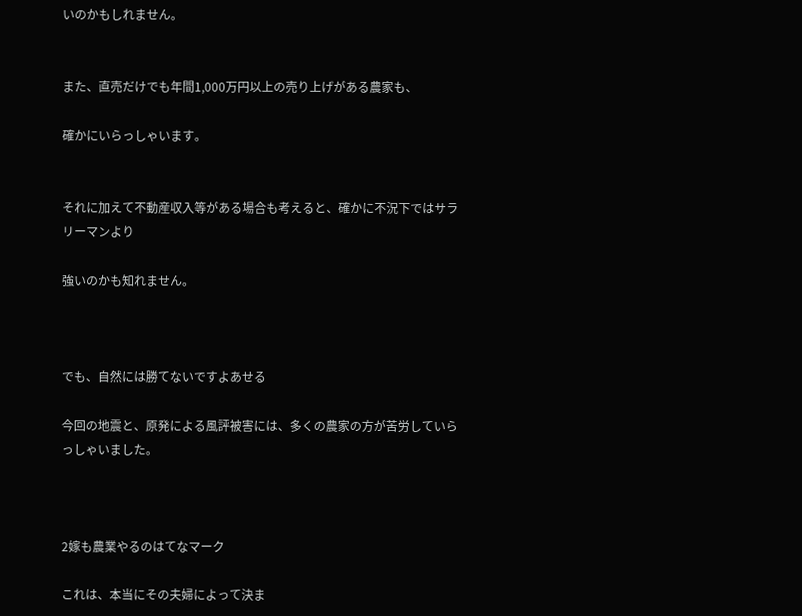いのかもしれません。


また、直売だけでも年間1,000万円以上の売り上げがある農家も、

確かにいらっしゃいます。


それに加えて不動産収入等がある場合も考えると、確かに不況下ではサラリーマンより

強いのかも知れません。



でも、自然には勝てないですよあせる

今回の地震と、原発による風評被害には、多くの農家の方が苦労していらっしゃいました。



2嫁も農業やるのはてなマーク

これは、本当にその夫婦によって決ま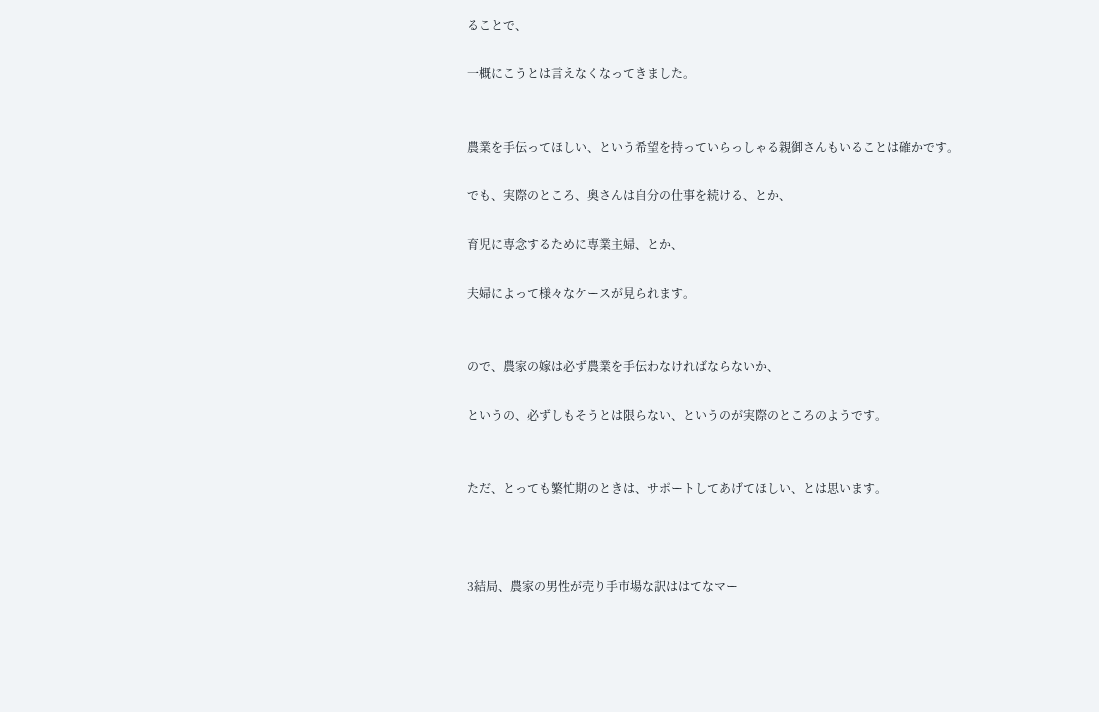ることで、

一概にこうとは言えなくなってきました。


農業を手伝ってほしい、という希望を持っていらっしゃる親御さんもいることは確かです。

でも、実際のところ、奥さんは自分の仕事を続ける、とか、

育児に専念するために専業主婦、とか、

夫婦によって様々なケースが見られます。


ので、農家の嫁は必ず農業を手伝わなければならないか、

というの、必ずしもそうとは限らない、というのが実際のところのようです。


ただ、とっても繁忙期のときは、サポートしてあげてほしい、とは思います。



3結局、農家の男性が売り手市場な訳ははてなマー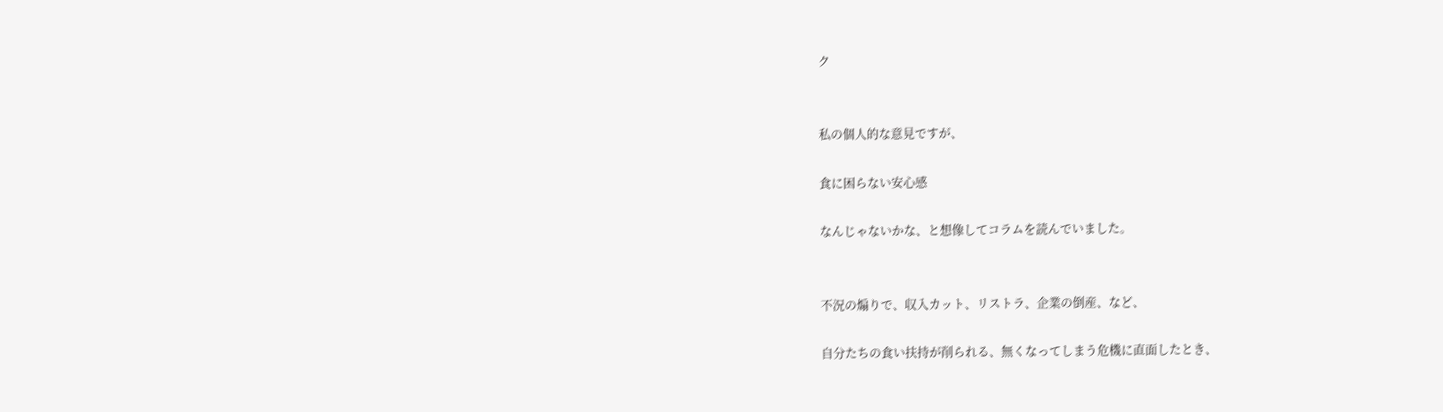ク


私の個人的な意見ですが、

食に困らない安心感

なんじゃないかな、と想像してコラムを読んでいました。


不況の煽りで、収入カット、リストラ、企業の倒産、など、

自分たちの食い扶持が削られる、無くなってしまう危機に直面したとき、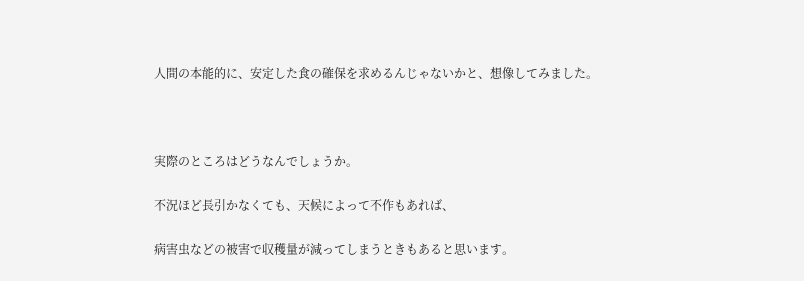人間の本能的に、安定した食の確保を求めるんじゃないかと、想像してみました。



実際のところはどうなんでしょうか。

不況ほど長引かなくても、天候によって不作もあれば、

病害虫などの被害で収穫量が減ってしまうときもあると思います。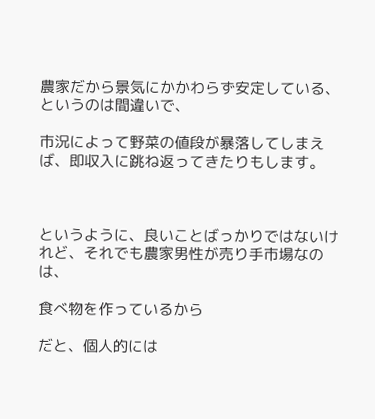農家だから景気にかかわらず安定している、というのは間違いで、

市況によって野菜の値段が暴落してしまえば、即収入に跳ね返ってきたりもします。



というように、良いことばっかりではないけれど、それでも農家男性が売り手市場なのは、

食べ物を作っているから

だと、個人的には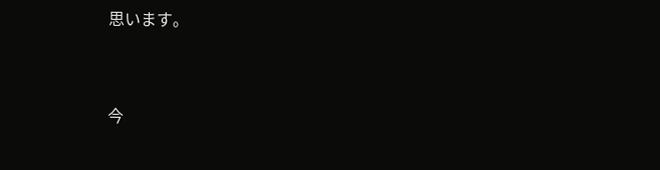思います。



今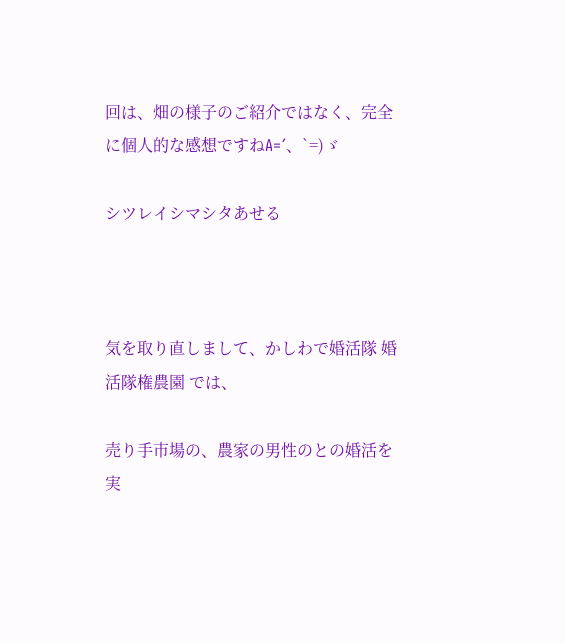回は、畑の様子のご紹介ではなく、完全に個人的な感想ですねA=´、`=)ゞ

シツレイシマシタあせる



気を取り直しまして、かしわで婚活隊 婚活隊権農園 では、

売り手市場の、農家の男性のとの婚活を実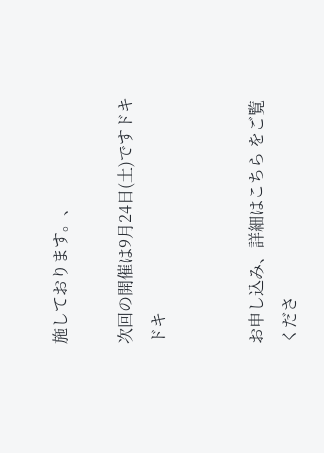施しております。、

次回の開催は9月24日(土)ですドキドキ


お申し込み、詳細はこちら をご覧くださ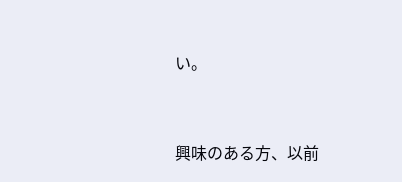い。


興味のある方、以前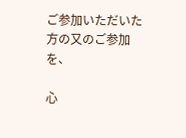ご参加いただいた方の又のご参加を、

心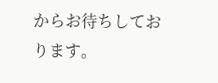からお待ちしております。